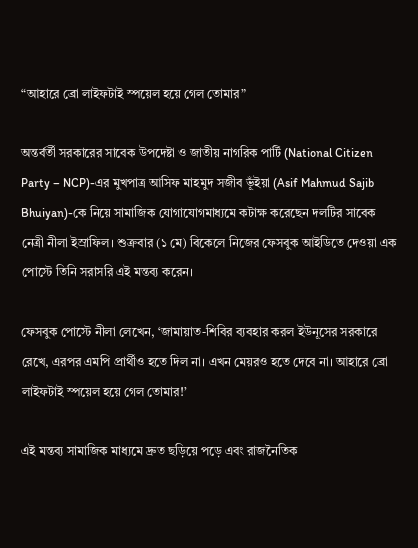“আহারে ব্রো লাইফটাই স্পয়েল হয়ে গেল তোমার”

অন্তর্বর্তী সরকারের সাবেক উপদেষ্টা ও জাতীয় নাগরিক পার্টি (National Citizen Party – NCP)-এর মুখপাত্র আসিফ মাহমুদ সজীব ভূঁইয়া (Asif Mahmud Sajib Bhuiyan)-কে নিয়ে সামাজিক যোগাযোগমাধ্যমে কটাক্ষ করেছেন দলটির সাবেক নেত্রী নীলা ইস্রাফিল। শুক্রবার (১ মে) বিকেলে নিজের ফেসবুক আইডিতে দেওয়া এক পোস্টে তিনি সরাসরি এই মন্তব্য করেন।

ফেসবুক পোস্টে নীলা লেখেন, ‘জামায়াত-শিবির ব্যবহার করল ইউনূসের সরকারে রেখে, এরপর এমপি প্রার্থীও হতে দিল না। এখন মেয়রও হতে দেবে না। আহারে ব্রো লাইফটাই স্পয়েল হয়ে গেল তোমার!’

এই মন্তব্য সামাজিক মাধ্যমে দ্রুত ছড়িয়ে পড়ে এবং রাজনৈতিক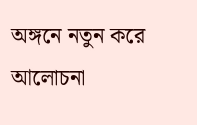অঙ্গনে নতুন করে আলোচনা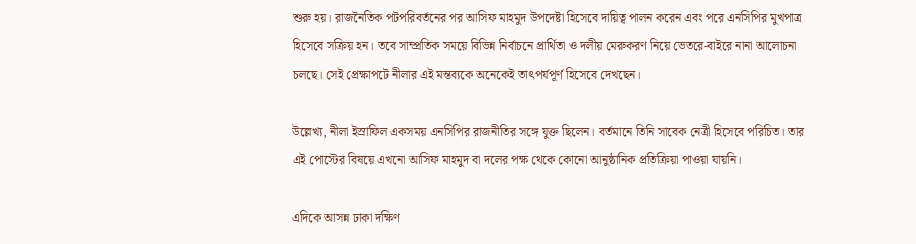শুরু হয়। রাজনৈতিক পটপরিবর্তনের পর আসিফ মাহমুদ উপদেষ্টা হিসেবে দায়িত্ব পালন করেন এবং পরে এনসিপির মুখপাত্র হিসেবে সক্রিয় হন। তবে সাম্প্রতিক সময়ে বিভিন্ন নির্বাচনে প্রার্থিতা ও দলীয় মেরুকরণ নিয়ে ভেতরে-বাইরে নানা আলোচনা চলছে। সেই প্রেক্ষাপটে নীলার এই মন্তব্যকে অনেকেই তাৎপর্যপূর্ণ হিসেবে দেখছেন।

উল্লেখ্য, নীলা ইস্রাফিল একসময় এনসিপির রাজনীতির সঙ্গে যুক্ত ছিলেন। বর্তমানে তিনি সাবেক নেত্রী হিসেবে পরিচিত। তার এই পোস্টের বিষয়ে এখনো আসিফ মাহমুদ বা দলের পক্ষ থেকে কোনো আনুষ্ঠানিক প্রতিক্রিয়া পাওয়া যায়নি।

এদিকে আসন্ন ঢাকা দক্ষিণ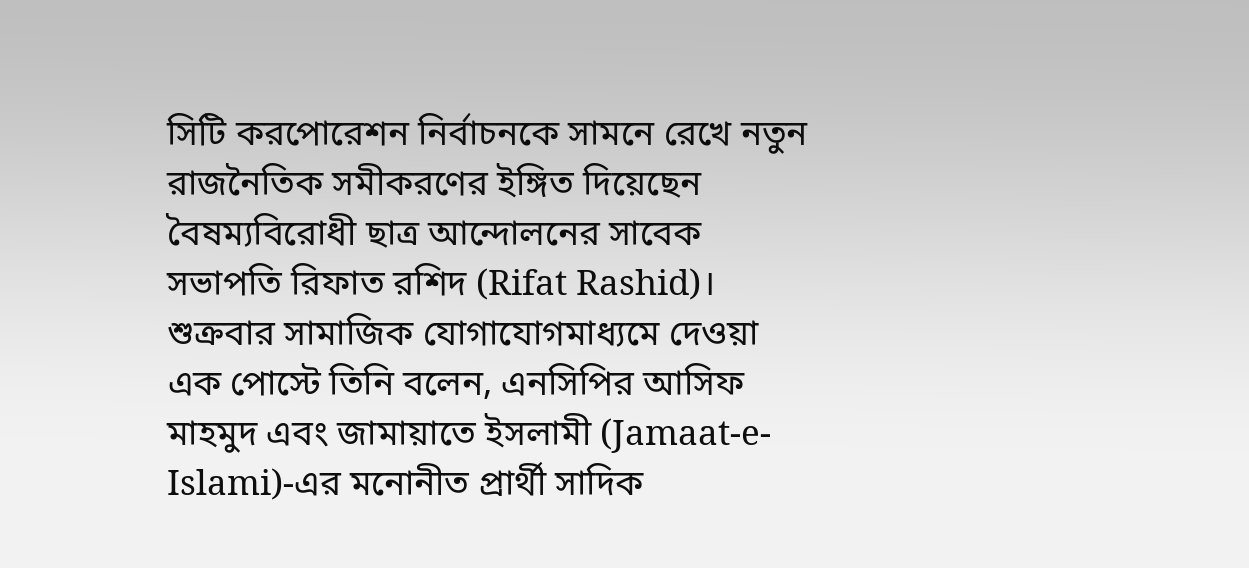সিটি করপোরেশন নির্বাচনকে সামনে রেখে নতুন রাজনৈতিক সমীকরণের ইঙ্গিত দিয়েছেন বৈষম্যবিরোধী ছাত্র আন্দোলনের সাবেক সভাপতি রিফাত রশিদ (Rifat Rashid)। শুক্রবার সামাজিক যোগাযোগমাধ্যমে দেওয়া এক পোস্টে তিনি বলেন, এনসিপির আসিফ মাহমুদ এবং জামায়াতে ইসলামী (Jamaat-e-Islami)-এর মনোনীত প্রার্থী সাদিক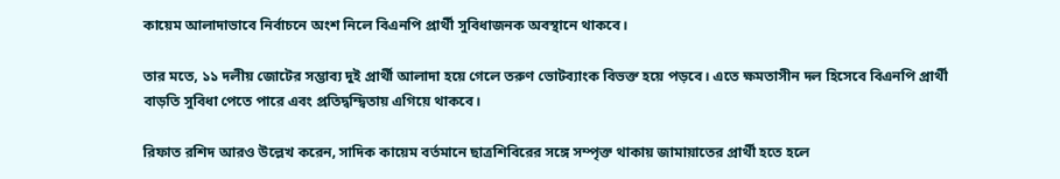কায়েম আলাদাভাবে নির্বাচনে অংশ নিলে বিএনপি প্রার্থী সুবিধাজনক অবস্থানে থাকবে।

তার মতে, ১১ দলীয় জোটের সম্ভাব্য দুই প্রার্থী আলাদা হয়ে গেলে তরুণ ভোটব্যাংক বিভক্ত হয়ে পড়বে। এতে ক্ষমতাসীন দল হিসেবে বিএনপি প্রার্থী বাড়তি সুবিধা পেতে পারে এবং প্রতিদ্বন্দ্বিতায় এগিয়ে থাকবে।

রিফাত রশিদ আরও উল্লেখ করেন, সাদিক কায়েম বর্তমানে ছাত্রশিবিরের সঙ্গে সম্পৃক্ত থাকায় জামায়াতের প্রার্থী হতে হলে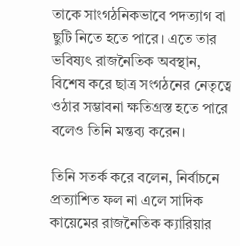তাকে সাংগঠনিকভাবে পদত্যাগ বা ছুটি নিতে হতে পারে। এতে তার ভবিষ্যৎ রাজনৈতিক অবস্থান, বিশেষ করে ছাত্র সংগঠনের নেতৃত্বে ওঠার সম্ভাবনা ক্ষতিগ্রস্ত হতে পারে বলেও তিনি মন্তব্য করেন।

তিনি সতর্ক করে বলেন, নির্বাচনে প্রত্যাশিত ফল না এলে সাদিক কায়েমের রাজনৈতিক ক্যারিয়ার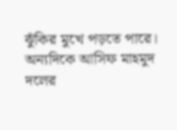ঝুঁকির মুখে পড়তে পারে। অন্যদিকে আসিফ মাহমুদ দলের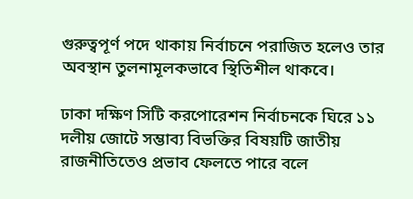গুরুত্বপূর্ণ পদে থাকায় নির্বাচনে পরাজিত হলেও তার অবস্থান তুলনামূলকভাবে স্থিতিশীল থাকবে।

ঢাকা দক্ষিণ সিটি করপোরেশন নির্বাচনকে ঘিরে ১১ দলীয় জোটে সম্ভাব্য বিভক্তির বিষয়টি জাতীয় রাজনীতিতেও প্রভাব ফেলতে পারে বলে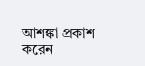আশঙ্কা প্রকাশ করেন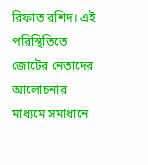রিফাত রশিদ। এই পরিস্থিতিতে জোটের নেতাদের আলোচনার মাধ্যমে সমাধানে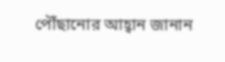পৌঁছানোর আহ্বান জানান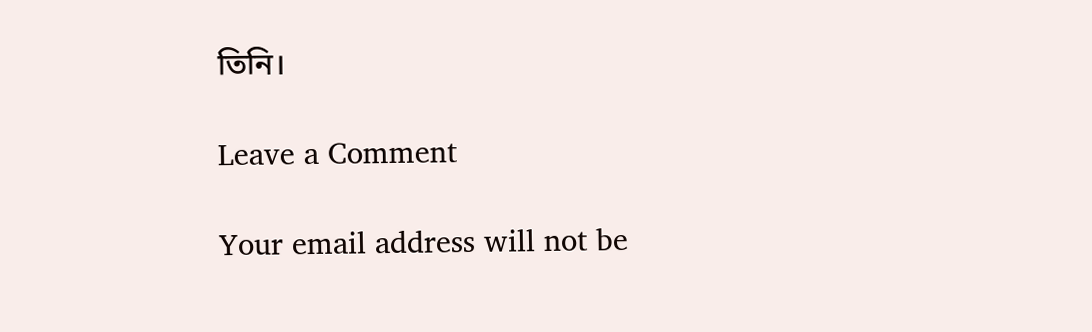তিনি।

Leave a Comment

Your email address will not be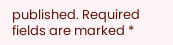published. Required fields are marked *